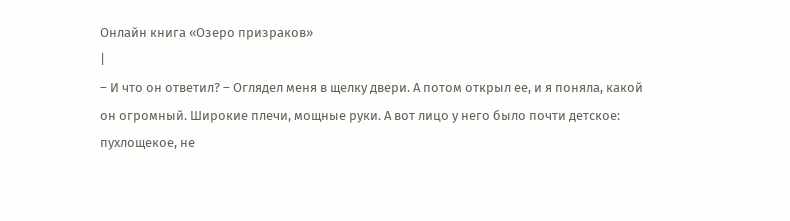Онлайн книга «Озеро призраков»
|
– И что он ответил? – Оглядел меня в щелку двери. А потом открыл ее, и я поняла, какой он огромный. Широкие плечи, мощные руки. А вот лицо у него было почти детское: пухлощекое, не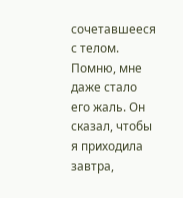сочетавшееся с телом. Помню, мне даже стало его жаль. Он сказал, чтобы я приходила завтра,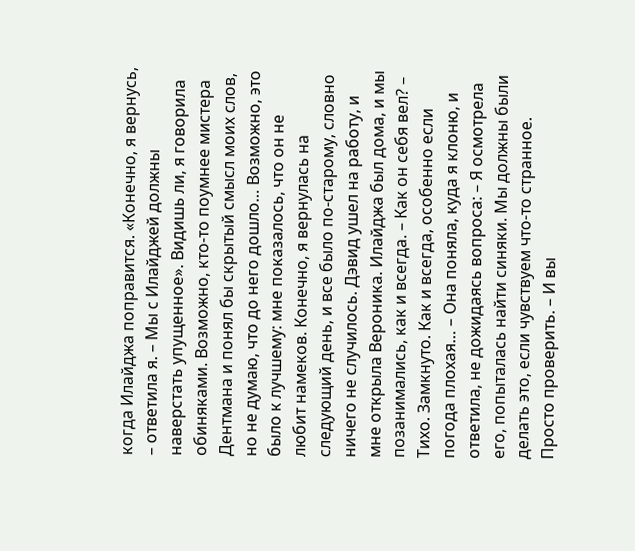когда Илайджа поправится. «Конечно, я вернусь, – ответила я. – Мы с Илайджей должны наверстать упущенное». Видишь ли, я говорила обиняками. Возможно, кто-то поумнее мистера Дентмана и понял бы скрытый смысл моих слов, но не думаю, что до него дошло… Возможно, это было к лучшему: мне показалось, что он не любит намеков. Конечно, я вернулась на следующий день, и все было по-старому, словно ничего не случилось. Дэвид ушел на работу, и мне открыла Вероника. Илайджа был дома, и мы позанимались, как и всегда. – Как он себя вел? – Тихо. Замкнуто. Как и всегда, особенно если погода плохая… – Она поняла, куда я клоню, и ответила, не дожидаясь вопроса: – Я осмотрела его, попыталась найти синяки. Мы должны были делать это, если чувствуем что-то странное. Просто проверить. – И вы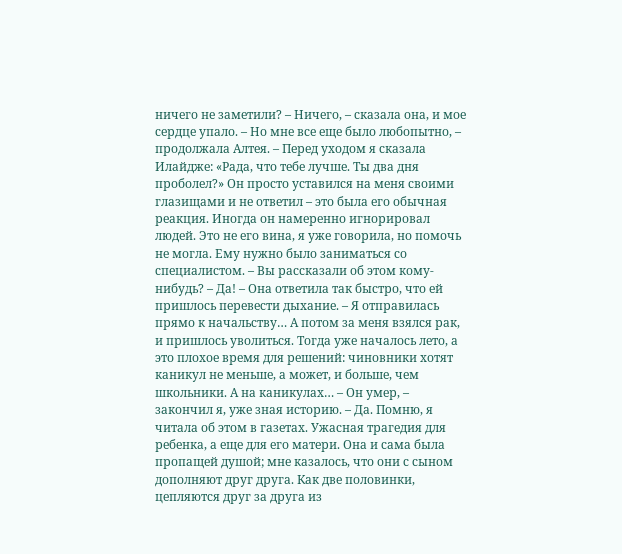ничего не заметили? – Ничего, – сказала она, и мое сердце упало. – Но мне все еще было любопытно, – продолжала Алтея. – Перед уходом я сказала Илайдже: «Рада, что тебе лучше. Ты два дня проболел?» Он просто уставился на меня своими глазищами и не ответил – это была его обычная реакция. Иногда он намеренно игнорировал людей. Это не его вина, я уже говорила, но помочь не могла. Ему нужно было заниматься со специалистом. – Вы рассказали об этом кому-нибудь? – Да! – Она ответила так быстро, что ей пришлось перевести дыхание. – Я отправилась прямо к начальству… А потом за меня взялся рак, и пришлось уволиться. Тогда уже началось лето, а это плохое время для решений: чиновники хотят каникул не меньше, а может, и больше, чем школьники. А на каникулах… – Он умер, – закончил я, уже зная историю. – Да. Помню, я читала об этом в газетах. Ужасная трагедия для ребенка, а еще для его матери. Она и сама была пропащей душой; мне казалось, что они с сыном дополняют друг друга. Как две половинки, цепляются друг за друга из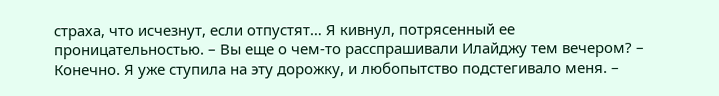страха, что исчезнут, если отпустят… Я кивнул, потрясенный ее проницательностью. – Вы еще о чем-то расспрашивали Илайджу тем вечером? – Конечно. Я уже ступила на эту дорожку, и любопытство подстегивало меня. –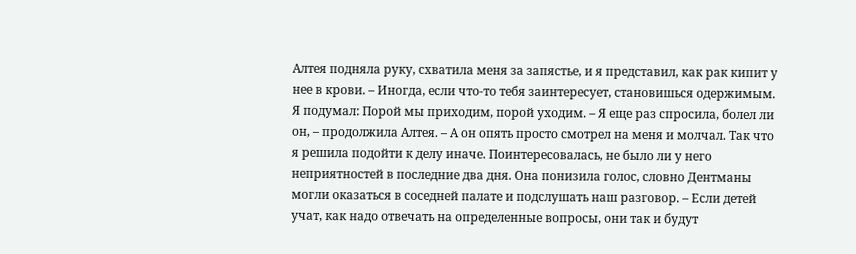Алтея подняла руку, схватила меня за запястье, и я представил, как рак кипит у нее в крови. – Иногда, если что-то тебя заинтересует, становишься одержимым. Я подумал: Порой мы приходим, порой уходим. – Я еще раз спросила, болел ли он, – продолжила Алтея. – А он опять просто смотрел на меня и молчал. Так что я решила подойти к делу иначе. Поинтересовалась, не было ли у него неприятностей в последние два дня. Она понизила голос, словно Дентманы могли оказаться в соседней палате и подслушать наш разговор. – Если детей учат, как надо отвечать на определенные вопросы, они так и будут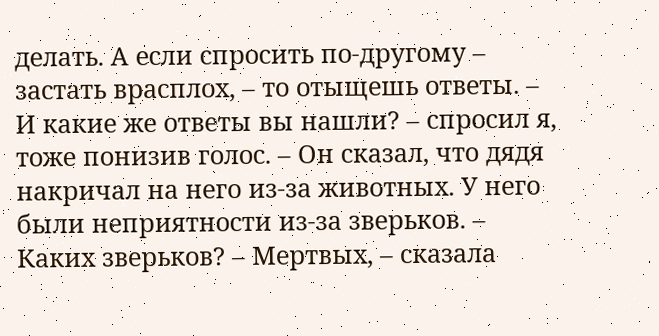делать. А если спросить по-другому – застать врасплох, – то отыщешь ответы. – И какие же ответы вы нашли? – спросил я, тоже понизив голос. – Он сказал, что дядя накричал на него из-за животных. У него были неприятности из-за зверьков. – Каких зверьков? – Мертвых, – сказала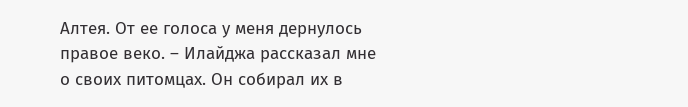Алтея. От ее голоса у меня дернулось правое веко. – Илайджа рассказал мне о своих питомцах. Он собирал их в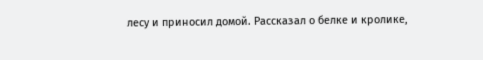лесу и приносил домой. Рассказал о белке и кролике,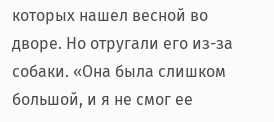которых нашел весной во дворе. Но отругали его из-за собаки. «Она была слишком большой, и я не смог ее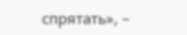спрятать», –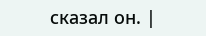сказал он. |